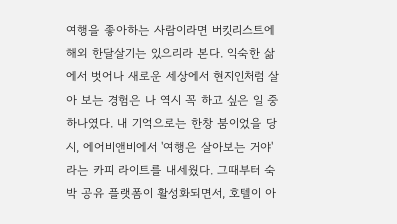여행을 좋아하는 사람이라면 버킷리스트에 해외 한달살기는 있으리라 본다. 익숙한 삶에서 벗어나 새로운 세상에서 현지인처럼 살아 보는 경험은 나 역시 꼭 하고 싶은 일 중 하나였다. 내 기억으로는 한창 붐이었을 당시, 에어비앤비에서 '여행은 살아보는 거야'라는 카피 라이트를 내세웠다. 그때부터 숙박 공유 플랫폼이 활성화되면서, 호텔이 아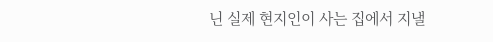닌 실제 현지인이 사는 집에서 지낼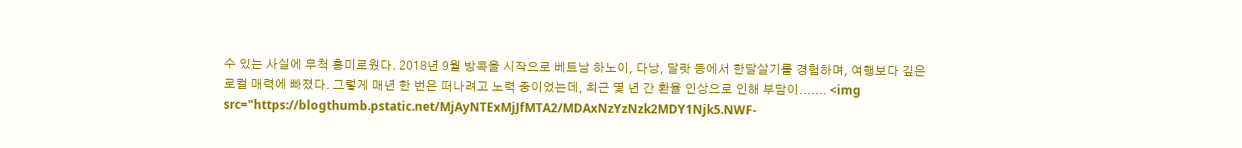수 있는 사실에 무척 흥미로웠다. 2018년 9월 방콕을 시작으로 베트남 하노이, 다낭, 달랏 등에서 한달살기를 경험하며, 여행보다 깊은 로컬 매력에 빠졌다. 그렇게 매년 한 번은 떠나려고 노력 중이었는데, 최근 몇 년 간 환율 인상으로 인해 부담이....... <img src="https://blogthumb.pstatic.net/MjAyNTExMjJfMTA2/MDAxNzYzNzk2MDY1Njk5.NWF-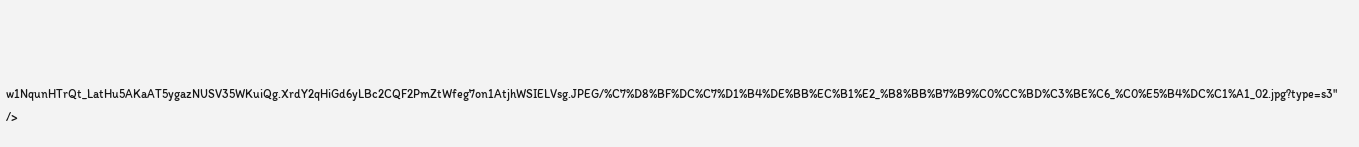w1NqunHTrQt_LatHu5AKaAT5ygazNUSV35WKuiQg.XrdY2qHiGd6yLBc2CQF2PmZtWfeg7on1AtjhWSIELVsg.JPEG/%C7%D8%BF%DC%C7%D1%B4%DE%BB%EC%B1%E2_%B8%BB%B7%B9%C0%CC%BD%C3%BE%C6_%C0%E5%B4%DC%C1%A1_02.jpg?type=s3" />